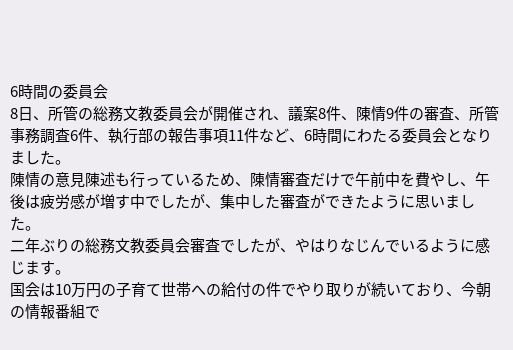6時間の委員会
8日、所管の総務文教委員会が開催され、議案8件、陳情9件の審査、所管事務調査6件、執行部の報告事項11件など、6時間にわたる委員会となりました。
陳情の意見陳述も行っているため、陳情審査だけで午前中を費やし、午後は疲労感が増す中でしたが、集中した審査ができたように思いました。
二年ぶりの総務文教委員会審査でしたが、やはりなじんでいるように感じます。
国会は10万円の子育て世帯への給付の件でやり取りが続いており、今朝の情報番組で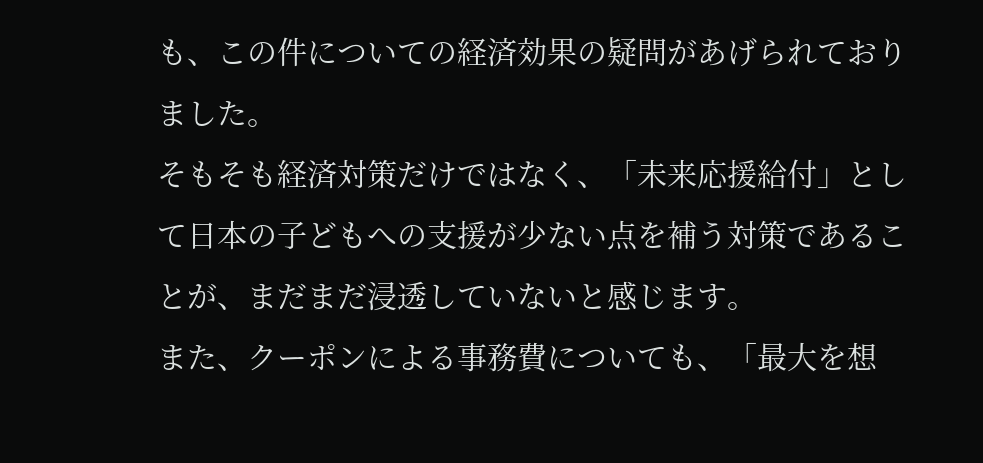も、この件についての経済効果の疑問があげられておりました。
そもそも経済対策だけではなく、「未来応援給付」として日本の子どもへの支援が少ない点を補う対策であることが、まだまだ浸透していないと感じます。
また、クーポンによる事務費についても、「最大を想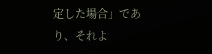定した場合」であり、それよ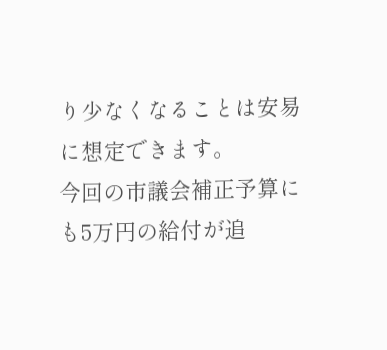り少なくなることは安易に想定できます。
今回の市議会補正予算にも5万円の給付が追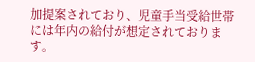加提案されており、児童手当受給世帯には年内の給付が想定されております。